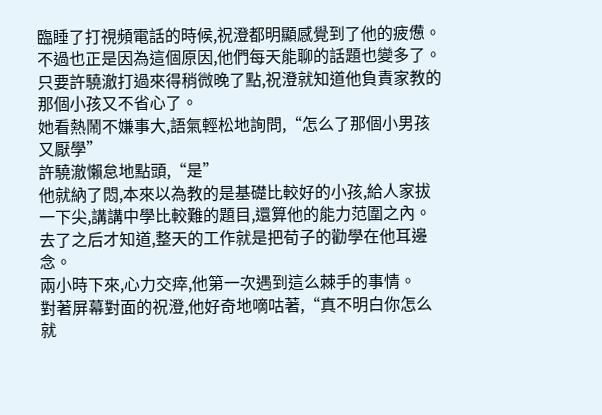臨睡了打視頻電話的時候,祝澄都明顯感覺到了他的疲憊。
不過也正是因為這個原因,他們每天能聊的話題也變多了。
只要許驍澈打過來得稍微晚了點,祝澄就知道他負責家教的那個小孩又不省心了。
她看熱鬧不嫌事大,語氣輕松地詢問,“怎么了那個小男孩又厭學”
許驍澈懶怠地點頭,“是”
他就納了悶,本來以為教的是基礎比較好的小孩,給人家拔一下尖,講講中學比較難的題目,還算他的能力范圍之內。
去了之后才知道,整天的工作就是把荀子的勸學在他耳邊念。
兩小時下來,心力交瘁,他第一次遇到這么棘手的事情。
對著屏幕對面的祝澄,他好奇地嘀咕著,“真不明白你怎么就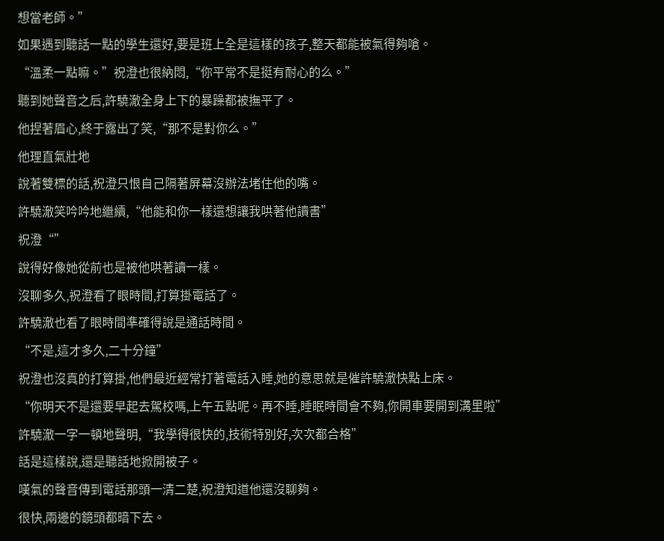想當老師。”
如果遇到聽話一點的學生還好,要是班上全是這樣的孩子,整天都能被氣得夠嗆。
“溫柔一點嘛。”祝澄也很納悶,“你平常不是挺有耐心的么。”
聽到她聲音之后,許驍澈全身上下的暴躁都被撫平了。
他捏著眉心,終于露出了笑,“那不是對你么。”
他理直氣壯地
說著雙標的話,祝澄只恨自己隔著屏幕沒辦法堵住他的嘴。
許驍澈笑吟吟地繼續,“他能和你一樣還想讓我哄著他讀書”
祝澄“”
說得好像她從前也是被他哄著讀一樣。
沒聊多久,祝澄看了眼時間,打算掛電話了。
許驍澈也看了眼時間準確得說是通話時間。
“不是,這才多久,二十分鐘”
祝澄也沒真的打算掛,他們最近經常打著電話入睡,她的意思就是催許驍澈快點上床。
“你明天不是還要早起去駕校嗎,上午五點呢。再不睡,睡眠時間會不夠,你開車要開到溝里啦”
許驍澈一字一頓地聲明,“我學得很快的,技術特別好,次次都合格”
話是這樣說,還是聽話地掀開被子。
嘆氣的聲音傳到電話那頭一清二楚,祝澄知道他還沒聊夠。
很快,兩邊的鏡頭都暗下去。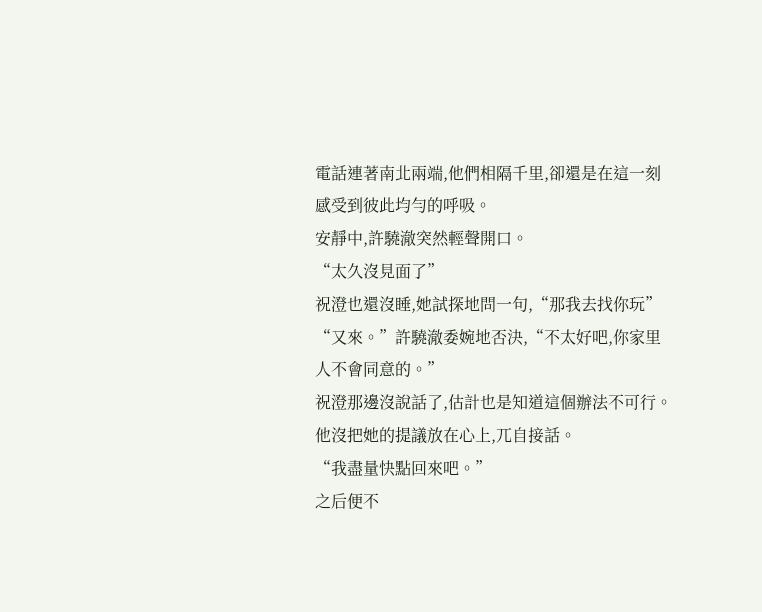電話連著南北兩端,他們相隔千里,卻還是在這一刻感受到彼此均勻的呼吸。
安靜中,許驍澈突然輕聲開口。
“太久沒見面了”
祝澄也還沒睡,她試探地問一句,“那我去找你玩”
“又來。”許驍澈委婉地否決,“不太好吧,你家里人不會同意的。”
祝澄那邊沒說話了,估計也是知道這個辦法不可行。
他沒把她的提議放在心上,兀自接話。
“我盡量快點回來吧。”
之后便不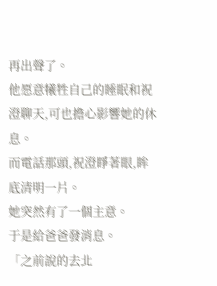再出聲了。
他愿意犧牲自己的睡眠和祝澄聊天,可也擔心影響她的休息。
而電話那頭,祝澄睜著眼,眸底清明一片。
她突然有了一個主意。
于是給爸爸發消息。
「之前說的去北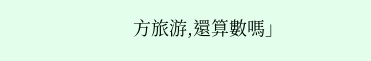方旅游,還算數嗎」